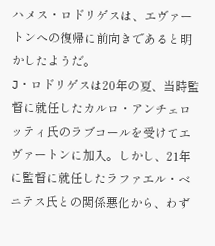ハメス・ロドリゲスは、エヴァートンへの復帰に前向きであると明かしたようだ。
J・ロドリゲスは20年の夏、当時監督に就任したカルロ・アンチェロッティ氏のラブコールを受けてエヴァートンに加入。しかし、21年に監督に就任したラファエル・ベニテス氏との関係悪化から、わず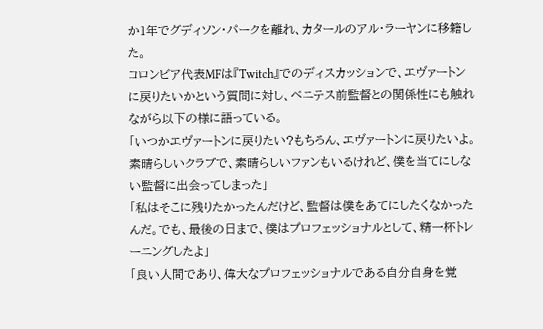か1年でグディソン・パークを離れ、カタールのアル・ラーヤンに移籍した。
コロンビア代表MFは『Twitch』でのディスカッションで、エヴァートンに戻りたいかという質問に対し、ベニテス前監督との関係性にも触れながら以下の様に語っている。
「いつかエヴァートンに戻りたい?もちろん、エヴァートンに戻りたいよ。素晴らしいクラブで、素晴らしいファンもいるけれど、僕を当てにしない監督に出会ってしまった」
「私はそこに残りたかったんだけど、監督は僕をあてにしたくなかったんだ。でも、最後の日まで、僕はプロフェッショナルとして、精一杯トレーニングしたよ」
「良い人間であり、偉大なプロフェッショナルである自分自身を覚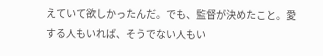えていて欲しかったんだ。でも、監督が決めたこと。愛する人もいれば、そうでない人もい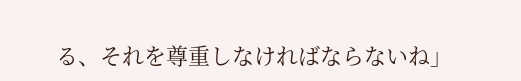る、それを尊重しなければならないね」